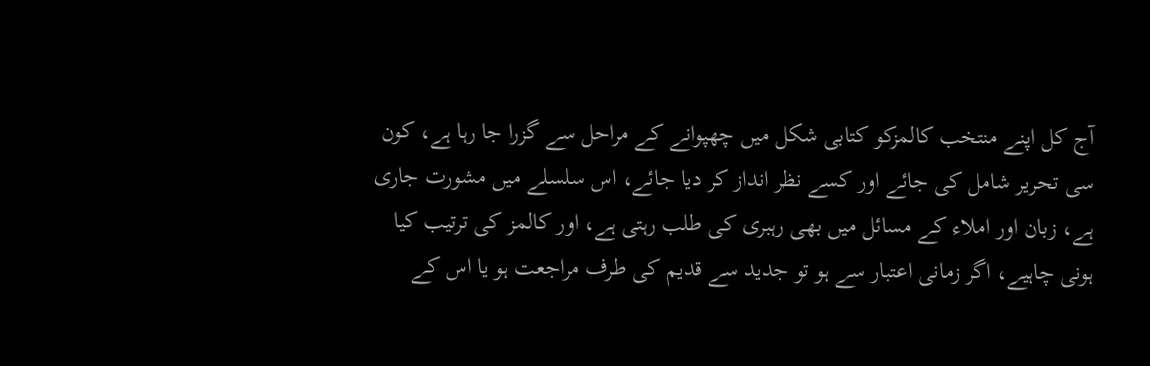آج کل اپنے منتخب کالمزکو کتابی شکل میں چھپوانے کے مراحل سے گزرا جا رہا ہے، کون سی تحریر شامل کی جائے اور کسے نظر انداز کر دیا جائے، اس سلسلے میں مشورت جاری ہے، زبان اور املاء کے مسائل میں بھی رہبری کی طلب رہتی ہے، اور کالمز کی ترتیب کیا ہونی چاہیے، اگر زمانی اعتبار سے ہو تو جدید سے قدیم کی طرف مراجعت ہو یا اس کے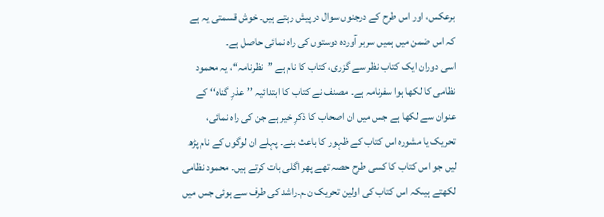برعکس، اور اس طرح کے درجنوں سوال درپیش رہتے ہیں۔ خوش قسمتی یہ ہے کہ اس ضمن میں ہمیں سربر آوردہ دوستوں کی راہ نمائی حاصل ہے۔
اسی دوران ایک کتاب نظر سے گزری، کتاب کا نام ہے ’’نظرنامہ‘‘، یہ محمود نظامی کا لکھا ہوا سفرنامہ ہے۔ مصنف نے کتاب کا ابتدائیہ ’’عذرِ گناہ‘‘ کے عنوان سے لکھا ہے جس میں ان اصحاب کا ذکرِ خیر ہے جن کی راہ نمائی، تحریک یا مشورہ اس کتاب کے ظہور کا باعث بنے۔ پہلے ان لوگوں کے نام پڑھ لیں جو اس کتاب کا کسی طرح حصہ تھے پھر اگلی بات کرتے ہیں۔ محمود نظامی لکھتے ہیںکہ اس کتاب کی اولین تحریک ن۔م۔راشد کی طرف سے ہوئی جس میں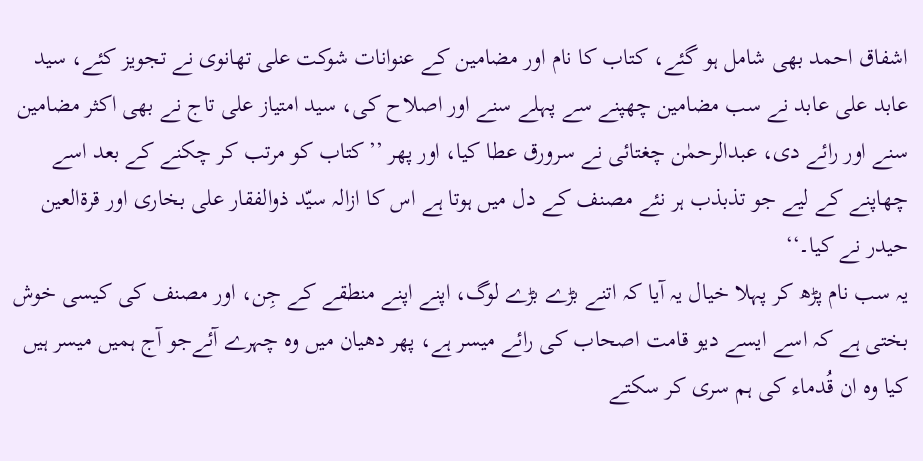اشفاق احمد بھی شامل ہو گئے، کتاب کا نام اور مضامین کے عنوانات شوکت علی تھانوی نے تجویز کئے، سید عابد علی عابد نے سب مضامین چھپنے سے پہلے سنے اور اصلاح کی، سید امتیاز علی تاج نے بھی اکثر مضامین سنے اور رائے دی، عبدالرحمٰن چغتائی نے سرورق عطا کیا، اور پھر ’’کتاب کو مرتب کر چکنے کے بعد اسے چھاپنے کے لیے جو تذبذب ہر نئے مصنف کے دل میں ہوتا ہے اس کا ازالہ سیّد ذوالفقار علی بخاری اور قرۃالعین حیدر نے کیا۔‘‘
یہ سب نام پڑھ کر پہلا خیال یہ آیا کہ اتنے بڑے بڑے لوگ، اپنے اپنے منطقے کے جِن، اور مصنف کی کیسی خوش بختی ہے کہ اسے ایسے دیو قامت اصحاب کی رائے میسر ہے، پھر دھیان میں وہ چہرے آئےجو آج ہمیں میسر ہیں کیا وہ ان قُدماء کی ہم سری کر سکتے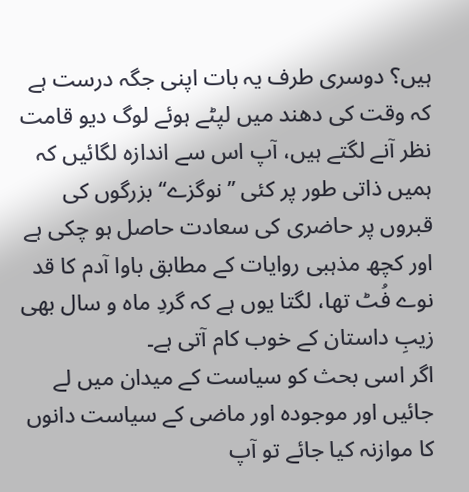ہیں؟ دوسری طرف یہ بات اپنی جگہ درست ہے کہ وقت کی دھند میں لپٹے ہوئے لوگ دیو قامت نظر آنے لگتے ہیں، آپ اس سے اندازہ لگائیں کہ ہمیں ذاتی طور پر کئی ’’نوگزے‘‘ بزرگوں کی قبروں پر حاضری کی سعادت حاصل ہو چکی ہے اور کچھ مذہبی روایات کے مطابق باوا آدم کا قد نوے فُٹ تھا، لگتا یوں ہے کہ گردِ ماہ و سال بھی زیبِ داستان کے خوب کام آتی ہے۔
اگر اسی بحث کو سیاست کے میدان میں لے جائیں اور موجودہ اور ماضی کے سیاست دانوں کا موازنہ کیا جائے تو آپ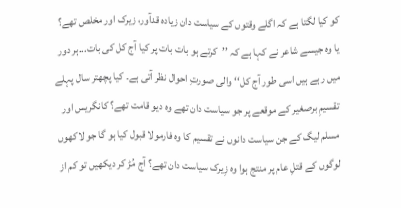کو کیا لگتا ہے کہ اگلے وقتوں کے سیاست دان زیادہ قدآور، زیرک اور مخلص تھے؟ یا وہ جیسے شاعر نے کہا ہے کہ ’’کرتے ہو بات بات پر کیا آج کل کی بات...ہر دور میں رہے ہیں اسی طور آج کل‘‘ والی صورتِ احوال نظر آتی ہے۔ کیا پچھتر سال پہلے تقسیمِ برصغیر کے موقعے پر جو سیاست دان تھے وہ دیو قامت تھے؟ کانگریس اور مسلم لیگ کے جن سیاست دانوں نے تقسیم کا وہ فارمولا قبول کیا ہو گا جو لاکھوں لوگوں کے قتلِ عام پر منتج ہوا وہ زِیرک سیاست دان تھے؟ آج مُڑ کر دیکھیں تو کم از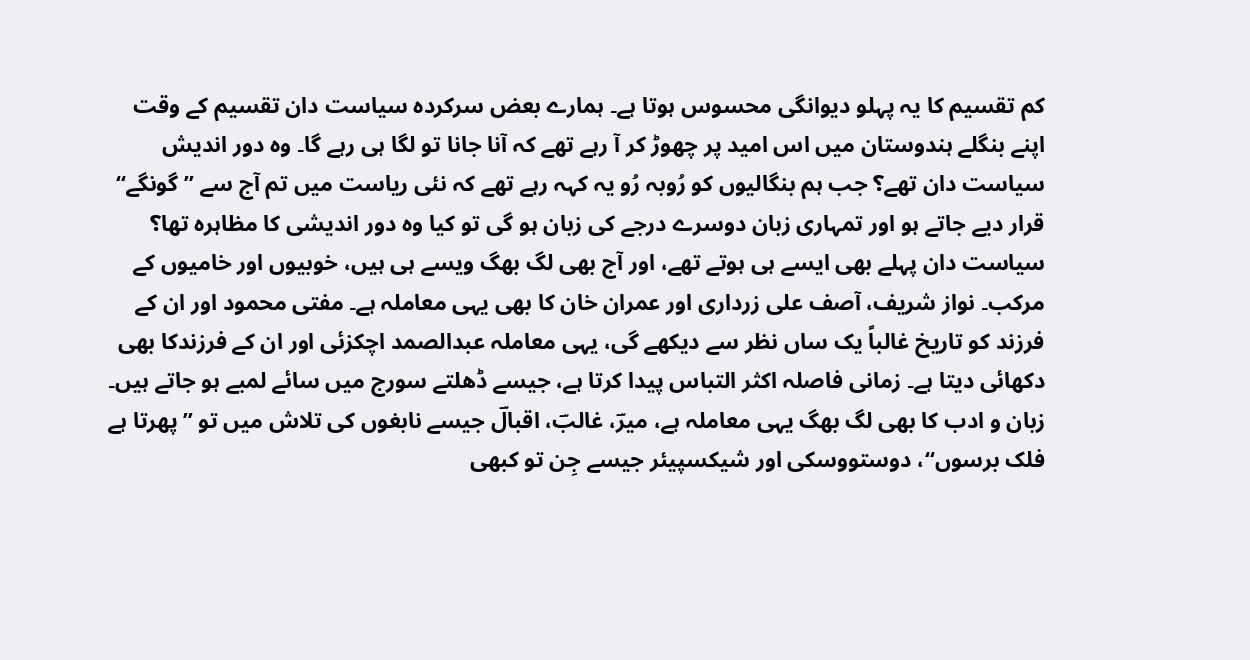کم تقسیم کا یہ پہلو دیوانگی محسوس ہوتا ہے۔ ہمارے بعض سرکردہ سیاست دان تقسیم کے وقت اپنے بنگلے ہندوستان میں اس امید پر چھوڑ کر آ رہے تھے کہ آنا جانا تو لگا ہی رہے گا۔ وہ دور اندیش سیاست دان تھے؟ جب ہم بنگالیوں کو رُوبہ رُو یہ کہہ رہے تھے کہ نئی ریاست میں تم آج سے ’’گونگے‘‘ قرار دیے جاتے ہو اور تمہاری زبان دوسرے درجے کی زبان ہو گی تو کیا وہ دور اندیشی کا مظاہرہ تھا؟ سیاست دان پہلے بھی ایسے ہی ہوتے تھے، اور آج بھی لگ بھگ ویسے ہی ہیں، خوبیوں اور خامیوں کے مرکب۔ نواز شریف، آصف علی زرداری اور عمران خان کا بھی یہی معاملہ ہے۔ مفتی محمود اور ان کے فرزند کو تاریخ غالباً یک ساں نظر سے دیکھے گی، یہی معاملہ عبدالصمد اچکزئی اور ان کے فرزندکا بھی دکھائی دیتا ہے۔ زمانی فاصلہ اکثر التباس پیدا کرتا ہے، جیسے ڈھلتے سورج میں سائے لمبے ہو جاتے ہیں۔ زبان و ادب کا بھی لگ بھگ یہی معاملہ ہے، میرؔ، غالبؔ، اقبالؔ جیسے نابغوں کی تلاش میں تو ’’پھرتا ہے فلک برسوں‘‘، دوستووسکی اور شیکسپیئر جیسے جِن تو کبھی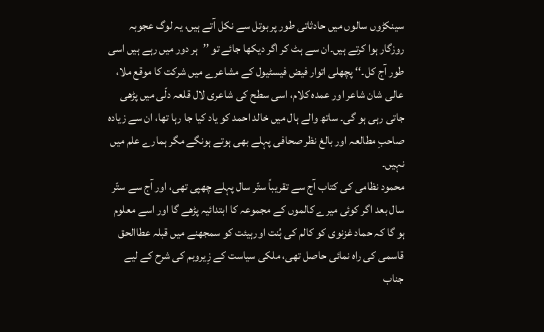سینکڑوں سالوں میں حادثاتی طور پر بوتل سے نکل آتے ہیں، یہ لوگ عجوبہ روزگار ہوا کرتے ہیں۔ان سے ہٹ کر اگر دیکھا جائے تو ’’ہر دور میں رہے ہیں اسی طور آج کل۔‘‘ پچھلی اتوار فیض فیسٹیول کے مشاعرے میں شرکت کا موقع ملا، عالی شان شاعر اور عمدہ کلام، اسی سطح کی شاعری لال قلعہ دلّی میں پڑھی جاتی رہی ہو گی۔ ساتھ والے ہال میں خالد احمد کو یاد کیا جا رہا تھا، ان سے زیادہ صاحبِ مطالعہ اور بالغ نظر صحافی پہلے بھی ہوتے ہونگے مگر ہمارے علم میں نہیں۔
محمود نظامی کی کتاب آج سے تقریباً ستّر سال پہلے چھپی تھی، اور آج سے ستّر سال بعد اگر کوئی میرے کالموں کے مجموعہ کا ابتدائیہ پڑھے گا اور اسے معلوم ہو گا کہ حماد غزنوی کو کالم کی بُنت اورہیئت کو سمجھنے میں قبلہ عطاالحق قاسمی کی راہ نمائی حاصل تھی، ملکی سیاست کے زِیروبم کی شرح کے لیے جناب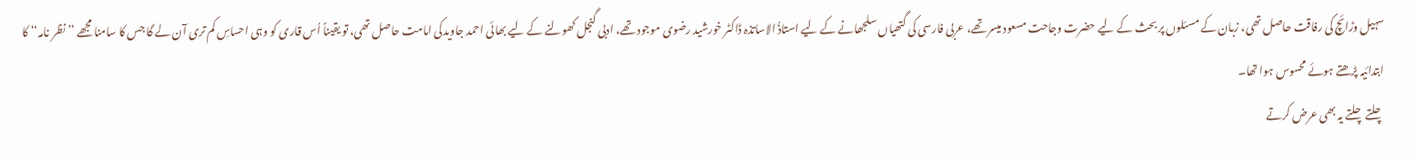سہیل وڑائچ کی رفاقت حاصل تھی، زبان کے مسئلوں پر بحث کے لیے حضرت وجاحت مسعود میسر تھے، عربی فارسی کی گتھیاں سلجھانے کے لیے استاذُ الاساتذہ ڈاکٹر خورشید رضوی موجود تھے، ادبی گنجل کھولنے کے لیے بھائی احمد جاویدکی امامت حاصل تھی، تو یقیناً اُس قاری کو وہی احساسِ کم تری آن لے گا جس کا سامنا مجھے ’’نظر نامہ‘‘ کا ابتدائیہ پڑھتے ہوئے محسوس ہوا تھا۔
چلتے چلتے یہ بھی عرض کرتے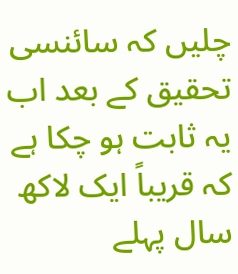چلیں کہ سائنسی تحقیق کے بعد اب یہ ثابت ہو چکا ہے کہ قریباً ایک لاکھ سال پہلے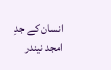انسان کے جدِ امجد نیندر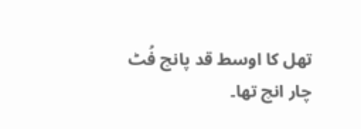تھل کا اوسط قد پانچ فُٹ چار انچ تھا۔